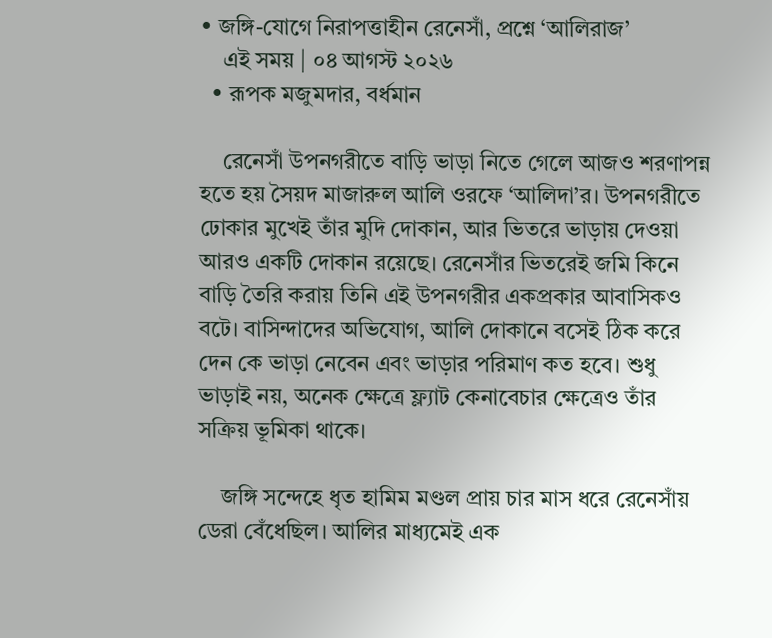• জঙ্গি-যোগে নিরাপত্তাহীন রেনেসাঁ, প্রশ্নে ‘আলিরাজ’
    এই সময় | ০৪ আগস্ট ২০২৬
  • রূপক মজুমদার, বর্ধমান

    রেনেসাঁ উপনগরীতে বাড়ি ভাড়া নিতে গেলে আজও শরণাপন্ন হতে হয় সৈয়দ মাজারুল আলি ওরফে ‘আলিদা’র। উপনগরীতে ঢোকার মুখেই তাঁর মুদি দোকান, আর ভিতরে ভাড়ায় দেওয়া আরও একটি দোকান রয়েছে। রেনেসাঁর ভিতরেই জমি কিনে বাড়ি তৈরি করায় তিনি এই উপনগরীর একপ্রকার আবাসিকও বটে। বাসিন্দাদের অভিযোগ, আলি দোকানে বসেই ঠিক করে দেন কে ভাড়া নেবেন এবং ভাড়ার পরিমাণ কত হবে। শুধু ভাড়াই নয়, অনেক ক্ষেত্রে ফ্ল্যাট কেনাবেচার ক্ষেত্রেও তাঁর সক্রিয় ভূমিকা থাকে।

    জঙ্গি সন্দেহে ধৃত হামিম মণ্ডল প্রায় চার মাস ধরে রেনেসাঁয় ডেরা বেঁধেছিল। আলির মাধ্যমেই এক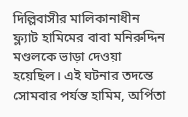দিল্লিবাসীর মালিকানাধীন ফ্ল্যাট হামিমের বাবা মনিরুদ্দিন মণ্ডলকে ভাড়া দেওয়া হয়েছিল। এই ঘটনার তদন্তে সোমবার পর্যন্ত হামিম, অর্পিতা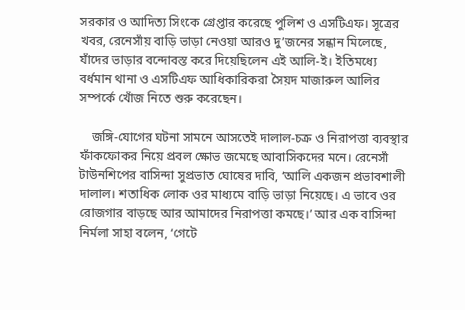সরকার ও আদিত্য সিংকে গ্রেপ্তার করেছে পুলিশ ও এসটিএফ। সূত্রের খবর, রেনেসাঁয় বাড়ি ভাড়া নেওয়া আরও দু’জনের সন্ধান মিলেছে, যাঁদের ভাড়ার বন্দোবস্ত করে দিয়েছিলেন এই আলি-ই। ইতিমধ্যে বর্ধমান থানা ও এসটিএফ আধিকারিকরা সৈয়দ মাজারুল আলির সম্পর্কে খোঁজ নিতে শুরু করেছেন।

    জঙ্গি-যোগের ঘটনা সামনে আসতেই দালাল-চক্র ও নিরাপত্তা ব্যবস্থার ফাঁকফোকর নিয়ে প্রবল ক্ষোভ জমেছে আবাসিকদের মনে। রেনেসাঁ টাউনশিপের বাসিন্দা সুপ্রভাত ঘোষের দাবি, ‘আলি একজন প্রভাবশালী দালাল। শতাধিক লোক ওর মাধ্যমে বাড়ি ভাড়া নিয়েছে। এ ভাবে ওর রোজগার বাড়ছে আর আমাদের নিরাপত্তা কমছে।’ আর এক বাসিন্দা নির্মলা সাহা বলেন, ‘গেটে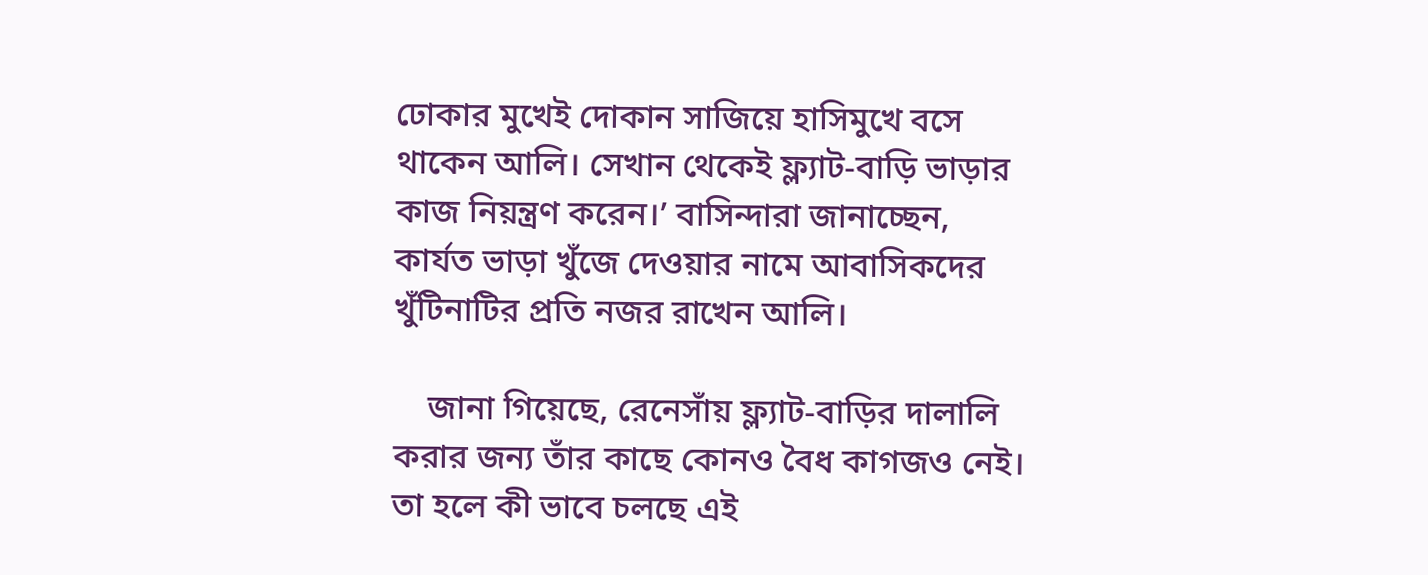ঢোকার মুখেই দোকান সাজিয়ে হাসিমুখে বসে থাকেন আলি। সেখান থেকেই ফ্ল্যাট-বাড়ি ভাড়ার কাজ নিয়ন্ত্রণ করেন।’ বাসিন্দারা জানাচ্ছেন, কার্যত ভাড়া খুঁজে দেওয়ার নামে আবাসিকদের খুঁটিনাটির প্রতি নজর রাখেন আলি।

    জানা গিয়েছে, রেনেসাঁয় ফ্ল্যাট-বাড়ির দালালি করার জন্য তাঁর কাছে কোনও বৈধ কাগজও নেই। তা হলে কী ভাবে চলছে এই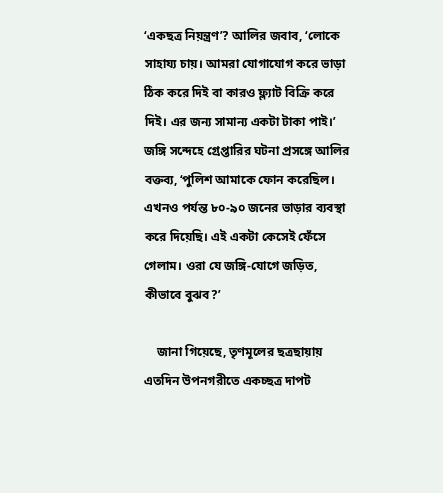‘একছত্র নিয়ন্ত্রণ’? আলির জবাব, ‘লোকে সাহায্য চায়। আমরা যোগাযোগ করে ভাড়া ঠিক করে দিই বা কারও ফ্ল্যাট বিক্রি করে দিই। এর জন্য সামান্য একটা টাকা পাই।’ জঙ্গি সন্দেহে গ্রেপ্তারির ঘটনা প্রসঙ্গে আলির বক্তব্য, ‘পুলিশ আমাকে ফোন করেছিল। এখনও পর্যন্ত ৮০-৯০ জনের ভাড়ার ব্যবস্থা করে দিয়েছি। এই একটা কেসেই ফেঁসে গেলাম। ওরা যে জঙ্গি-যোগে জড়িত, কীভাবে বুঝব?’

    জানা গিয়েছে, তৃণমূলের ছত্রছায়ায় এতদিন উপনগরীতে একচ্ছত্র দাপট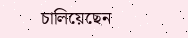চালিয়েছেন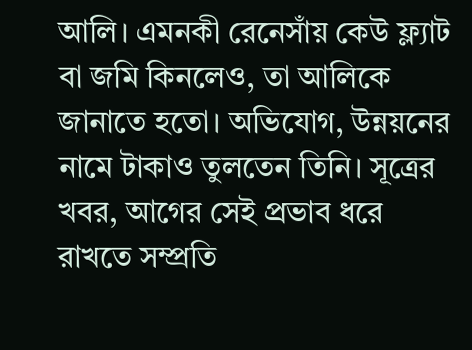আলি। এমনকী রেনেসাঁয় কেউ ফ্ল্যাট বা জমি কিনলেও, তা আলিকে জানাতে হতো। অভিযোগ, উন্নয়নের নামে টাকাও তুলতেন তিনি। সূত্রের খবর, আগের সেই প্রভাব ধরে রাখতে সম্প্রতি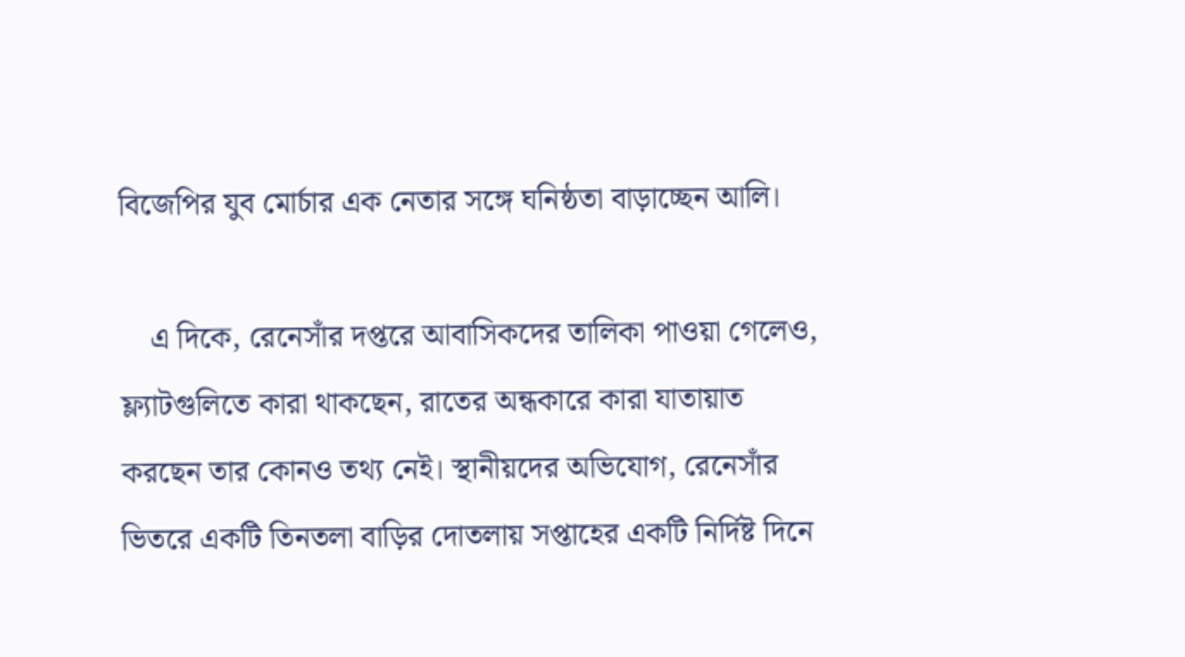বিজেপির যুব মোর্চার এক নেতার সঙ্গে ঘনিষ্ঠতা বাড়াচ্ছেন আলি।

    এ দিকে, রেনেসাঁর দপ্তরে আবাসিকদের তালিকা পাওয়া গেলেও, ফ্ল্যাটগুলিতে কারা থাকছেন, রাতের অন্ধকারে কারা যাতায়াত করছেন তার কোনও তথ্য নেই। স্থানীয়দের অভিযোগ, রেনেসাঁর ভিতরে একটি তিনতলা বাড়ির দোতলায় সপ্তাহের একটি নির্দিষ্ট দিনে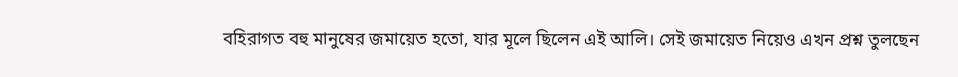বহিরাগত বহু মানুষের জমায়েত হতো, যার মূলে ছিলেন এই আলি। সেই জমায়েত নিয়েও এখন প্রশ্ন তুলছেন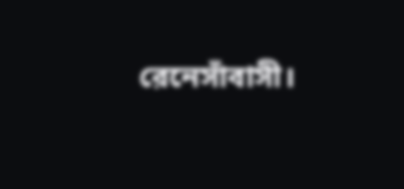রেনেসাঁবাসী।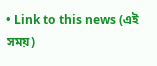• Link to this news (এই সময়)